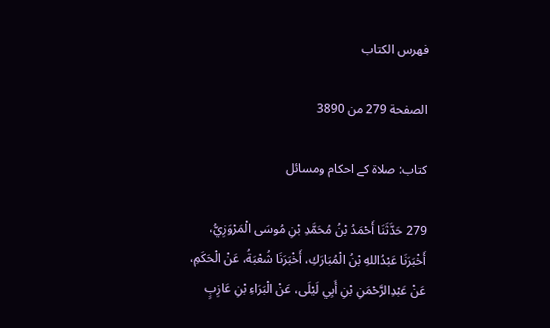فهرس الكتاب

الصفحة 279 من 3890

کتاب: صلاۃ کے احکام ومسائل

279 حَدَّثَنَا أَحْمَدُ بْنُ مُحَمَّدِ بْنِ مُوسَى الْمَرْوَزِيُّ، أَخْبَرَنَا عَبْدُاللهِ بْنُ الْمُبَارَكِ، أَخْبَرَنَا شُعْبَةُ، عَنْ الْحَكَمِ، عَنْ عَبْدِالرَّحْمَنِ بْنِ أَبِي لَيْلَى، عَنْ الْبَرَاءِ بْنِ عَازِبٍ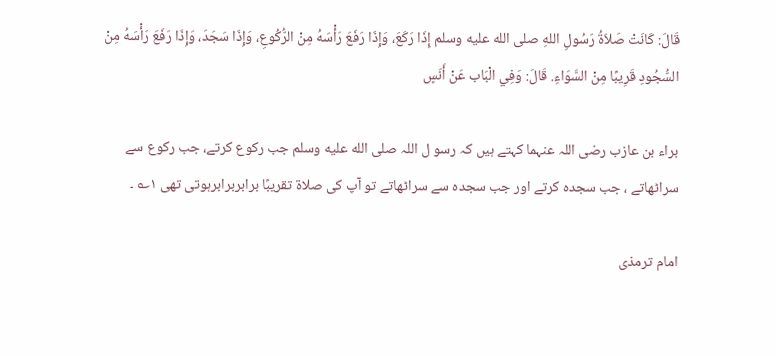قَالَ: كَانَتْ صَلاَةُ رَسُولِ اللهِ صلى الله عليه وسلم إِذَا رَكَعَ، وَإِذَا رَفَعَ رَأْسَهُ مِنْ الرُّكُوعِ، وَإِذَا سَجَدَ، وَإِذَا رَفَعَ رَأْسَهُ مِنْ السُّجُودِ قَرِيبًا مِنْ السَّوَاءِ. قَالَ: وَفِي الْبَاب عَنْ أَنَسٍ

براء بن عازب رضی اللہ عنہما کہتے ہیں کہ رسو ل اللہ صلى الله عليه وسلم جب رکوع کرتے، جب رکوع سے سراٹھاتے ، جب سجدہ کرتے اور جب سجدہ سے سراٹھاتے تو آپ کی صلاۃ تقریبًا برابربرابرہوتی تھی ۱؎ ۔

امام ترمذی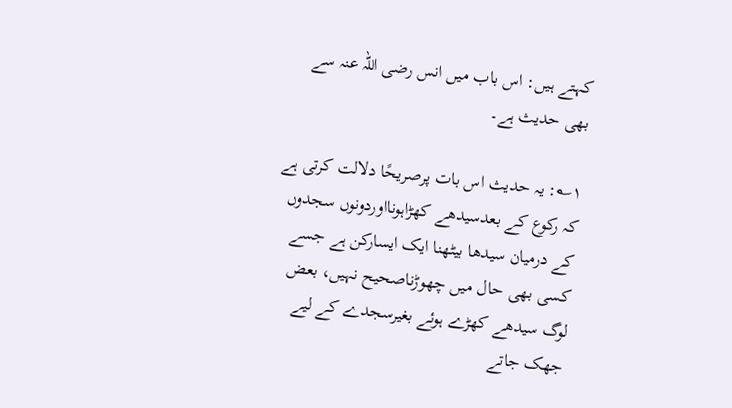کہتے ہیں: اس باب میں انس رضی اللہ عنہ سے بھی حدیث ہے۔

۱؎: یہ حدیث اس بات پرصریحًا دلالت کرتی ہے کہ رکوع کے بعدسیدھے کھڑاہونااوردونوں سجدوں کے درمیان سیدھا بیٹھنا ایک ایسارکن ہے جسے کسی بھی حال میں چھوڑناصحیح نہیں، بعض لوگ سیدھے کھڑے ہوئے بغیرسجدے کے لیے جھک جاتے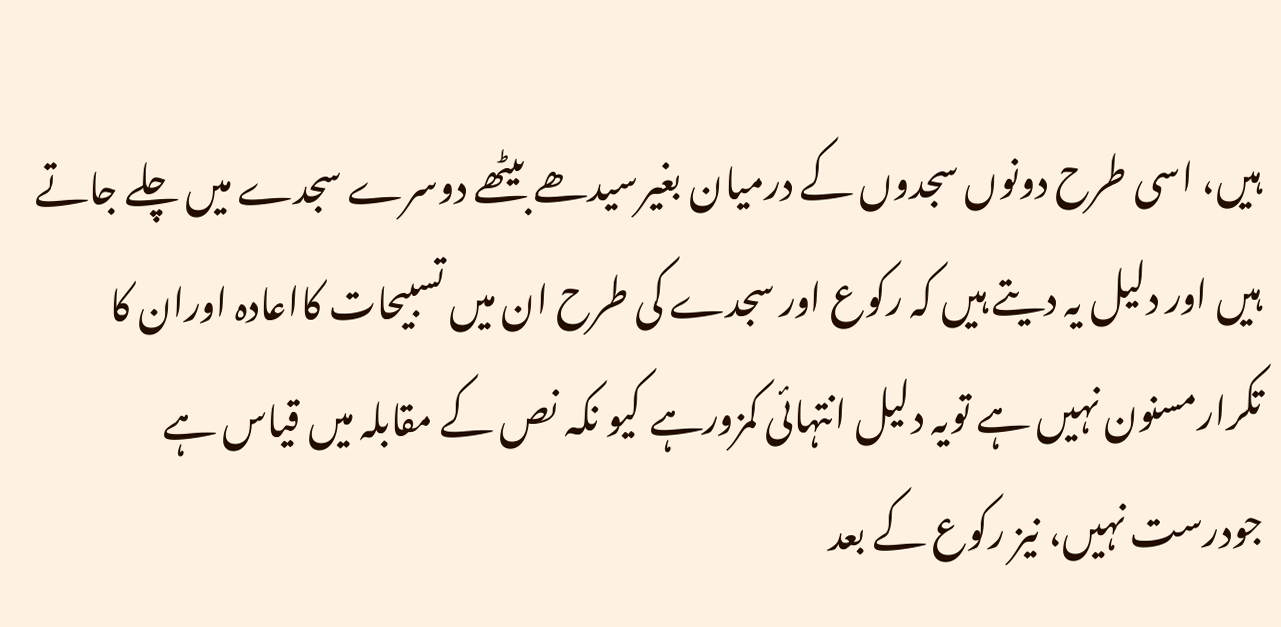ہیں، اسی طرح دونوں سجدوں کے درمیان بغیرسیدھے بیٹھے دوسرے سجدے میں چلے جاتے ہیں اور دلیل یہ دیتے ہیں کہ رکوع اور سجدے کی طرح ان میں تسبیحات کااعادہ اوران کا تکرارمسنون نہیں ہے تویہ دلیل انتہائی کمزورہے کیو نکہ نص کے مقابلہ میں قیاس ہے جودرست نہیں، نیز رکوع کے بعد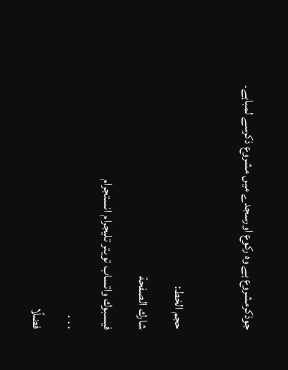جوذکرمشروع ہے وہ رکوع اورسجدے میں مشروع ذکرسے لمباہے۔

حجم الخط:
شارك الصفحة
فيسبوك واتساب تويتر تليجرام انستجرام
. . .
فضلًا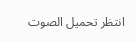انتظر تحميل الصوت